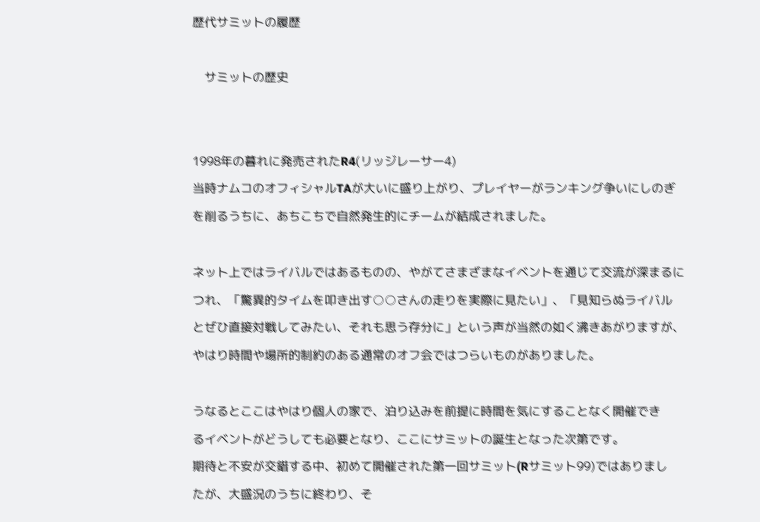歴代サミットの履歴

    サミットの歴史


1998年の暮れに発売されたR4(リッジレーサー4)
当時ナムコのオフィシャルTAが大いに盛り上がり、プレイヤーがランキング争いにしのぎ
を削るうちに、あちこちで自然発生的にチームが結成されました。

ネット上ではライバルではあるものの、やがてさまざまなイベントを通じて交流が深まるに
つれ、「驚異的タイムを叩き出す○○さんの走りを実際に見たい」、「見知らぬライバル
とぜひ直接対戦してみたい、それも思う存分に」という声が当然の如く沸きあがりますが、
やはり時間や場所的制約のある通常のオフ会ではつらいものがありました。

うなるとここはやはり個人の家で、泊り込みを前提に時間を気にすることなく開催でき
るイベントがどうしても必要となり、ここにサミットの誕生となった次第です。
期待と不安が交錯する中、初めて開催された第一回サミット(Rサミット99)ではありまし
たが、大盛況のうちに終わり、そ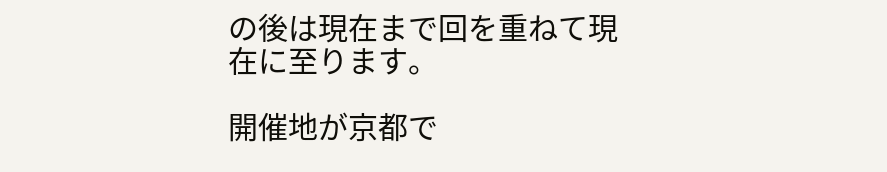の後は現在まで回を重ねて現在に至ります。

開催地が京都で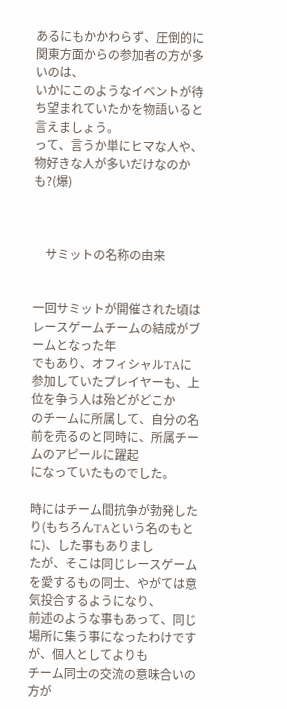あるにもかかわらず、圧倒的に関東方面からの参加者の方が多いのは、
いかにこのようなイベントが待ち望まれていたかを物語いると言えましょう。
って、言うか単にヒマな人や、物好きな人が多いだけなのかも?(爆)



    サミットの名称の由来


一回サミットが開催された頃はレースゲームチームの結成がブームとなった年
でもあり、オフィシャルTAに参加していたプレイヤーも、上位を争う人は殆どがどこか
のチームに所属して、自分の名前を売るのと同時に、所属チームのアピールに躍起
になっていたものでした。

時にはチーム間抗争が勃発したり(もちろんTAという名のもとに)、した事もありまし
たが、そこは同じレースゲームを愛するもの同士、やがては意気投合するようになり、
前述のような事もあって、同じ場所に集う事になったわけですが、個人としてよりも
チーム同士の交流の意味合いの方が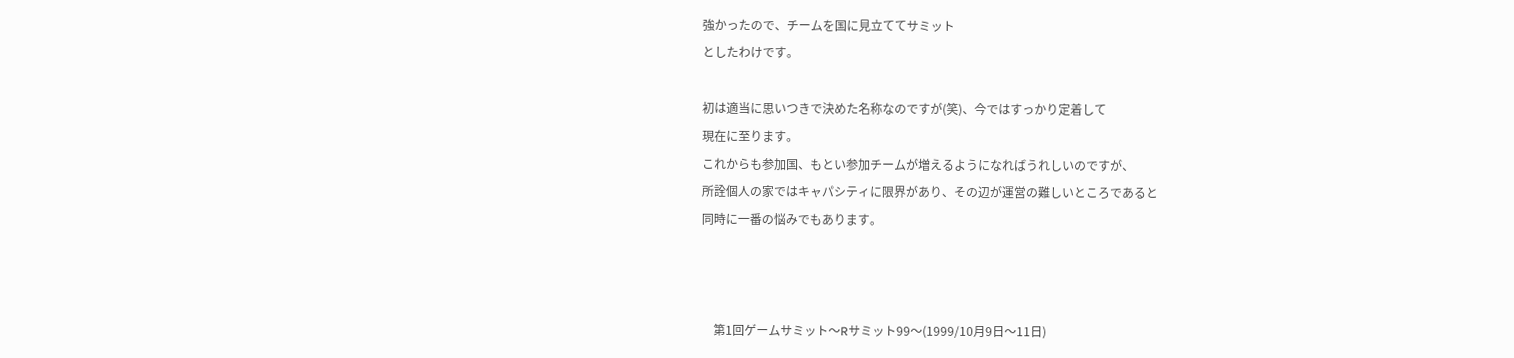強かったので、チームを国に見立ててサミット
としたわけです。

初は適当に思いつきで決めた名称なのですが(笑)、今ではすっかり定着して
現在に至ります。
これからも参加国、もとい参加チームが増えるようになればうれしいのですが、
所詮個人の家ではキャパシティに限界があり、その辺が運営の難しいところであると
同時に一番の悩みでもあります。



    第1回ゲームサミット〜Rサミット99〜(1999/10月9日〜11日)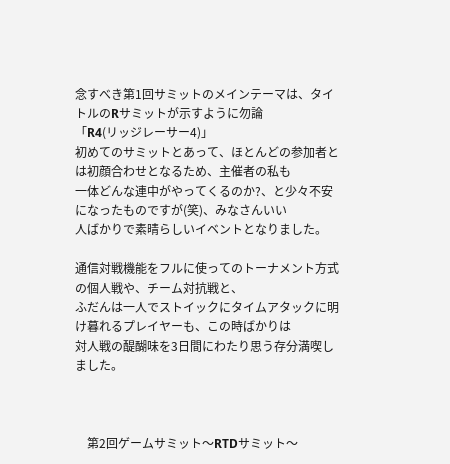念すべき第1回サミットのメインテーマは、タイトルのRサミットが示すように勿論
「R4(リッジレーサー4)」
初めてのサミットとあって、ほとんどの参加者とは初顔合わせとなるため、主催者の私も
一体どんな連中がやってくるのか?、と少々不安になったものですが(笑)、みなさんいい
人ばかりで素晴らしいイベントとなりました。

通信対戦機能をフルに使ってのトーナメント方式の個人戦や、チーム対抗戦と、
ふだんは一人でストイックにタイムアタックに明け暮れるプレイヤーも、この時ばかりは
対人戦の醍醐味を3日間にわたり思う存分満喫しました。



    第2回ゲームサミット〜RTDサミット〜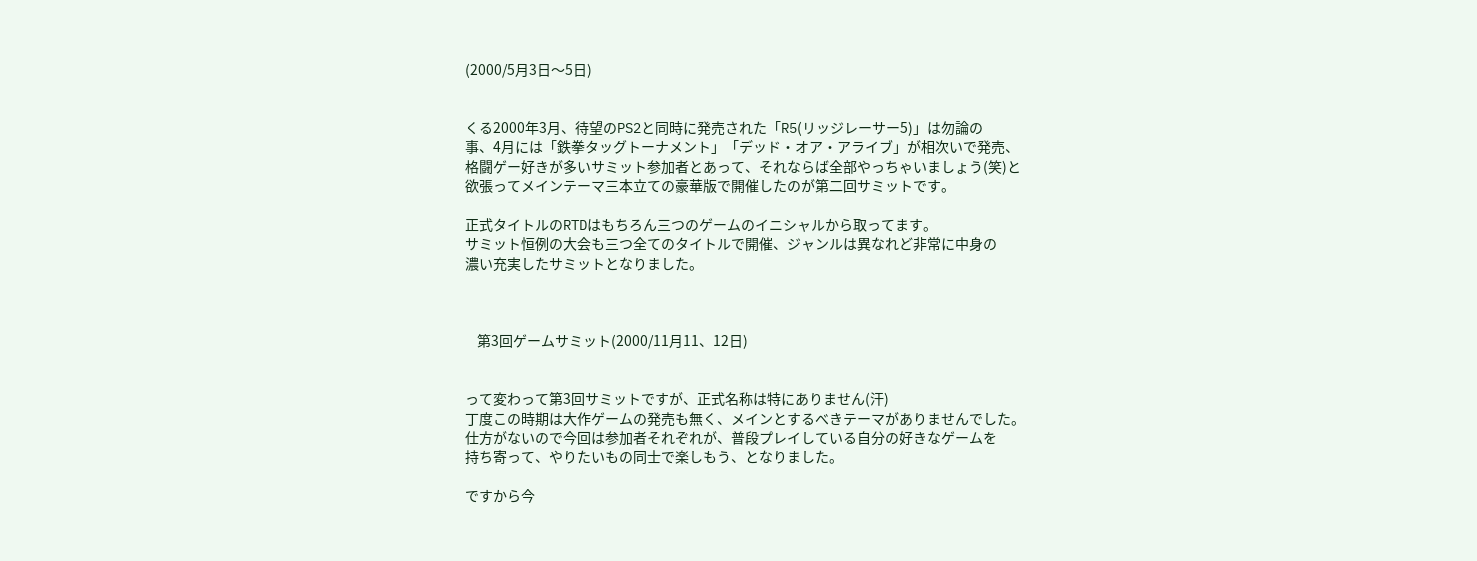(2000/5月3日〜5日)


くる2000年3月、待望のPS2と同時に発売された「R5(リッジレーサー5)」は勿論の
事、4月には「鉄拳タッグトーナメント」「デッド・オア・アライブ」が相次いで発売、
格闘ゲー好きが多いサミット参加者とあって、それならば全部やっちゃいましょう(笑)と
欲張ってメインテーマ三本立ての豪華版で開催したのが第二回サミットです。

正式タイトルのRTDはもちろん三つのゲームのイニシャルから取ってます。
サミット恒例の大会も三つ全てのタイトルで開催、ジャンルは異なれど非常に中身の
濃い充実したサミットとなりました。



    第3回ゲームサミット(2000/11月11、12日)


って変わって第3回サミットですが、正式名称は特にありません(汗)
丁度この時期は大作ゲームの発売も無く、メインとするべきテーマがありませんでした。
仕方がないので今回は参加者それぞれが、普段プレイしている自分の好きなゲームを
持ち寄って、やりたいもの同士で楽しもう、となりました。

ですから今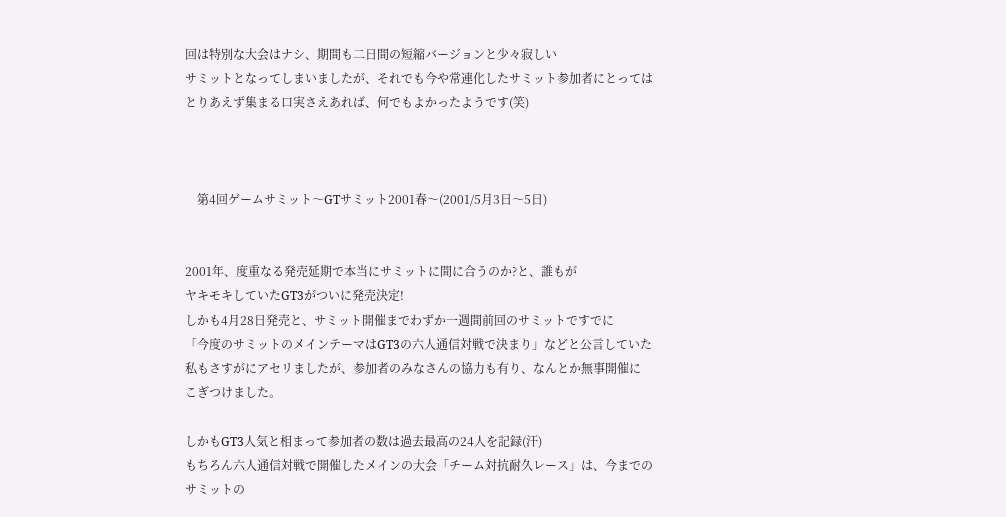回は特別な大会はナシ、期間も二日間の短縮バージョンと少々寂しい
サミットとなってしまいましたが、それでも今や常連化したサミット参加者にとっては
とりあえず集まる口実さえあれば、何でもよかったようです(笑)



    第4回ゲームサミット〜GTサミット2001春〜(2001/5月3日〜5日)


2001年、度重なる発売延期で本当にサミットに間に合うのか?と、誰もが
ヤキモキしていたGT3がついに発売決定!
しかも4月28日発売と、サミット開催までわずか一週間前回のサミットですでに
「今度のサミットのメインテーマはGT3の六人通信対戦で決まり」などと公言していた
私もさすがにアセリましたが、参加者のみなさんの協力も有り、なんとか無事開催に
こぎつけました。

しかもGT3人気と相まって参加者の数は過去最高の24人を記録(汗)
もちろん六人通信対戦で開催したメインの大会「チーム対抗耐久レース」は、今までの
サミットの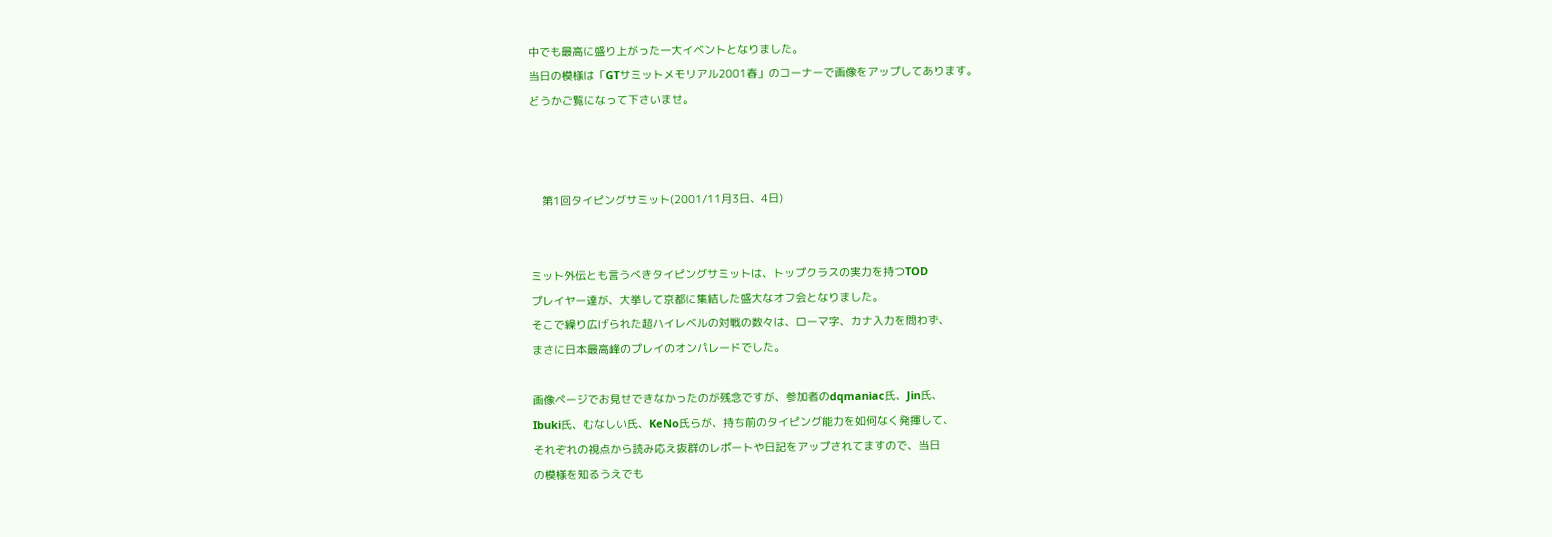中でも最高に盛り上がった一大イベントとなりました。
当日の模様は「GTサミットメモリアル2001春」のコーナーで画像をアップしてあります。
どうかご覧になって下さいませ。



    第1回タイピングサミット(2001/11月3日、4日)


ミット外伝とも言うべきタイピングサミットは、トップクラスの実力を持つTOD
プレイヤー達が、大挙して京都に集結した盛大なオフ会となりました。
そこで繰り広げられた超ハイレベルの対戦の数々は、ローマ字、カナ入力を問わず、
まさに日本最高峰のプレイのオンパレードでした。

画像ページでお見せできなかったのが残念ですが、参加者のdqmaniac氏、Jin氏、
Ibuki氏、むなしい氏、KeNo氏らが、持ち前のタイピング能力を如何なく発揮して、
それぞれの視点から読み応え抜群のレポートや日記をアップされてますので、当日
の模様を知るうえでも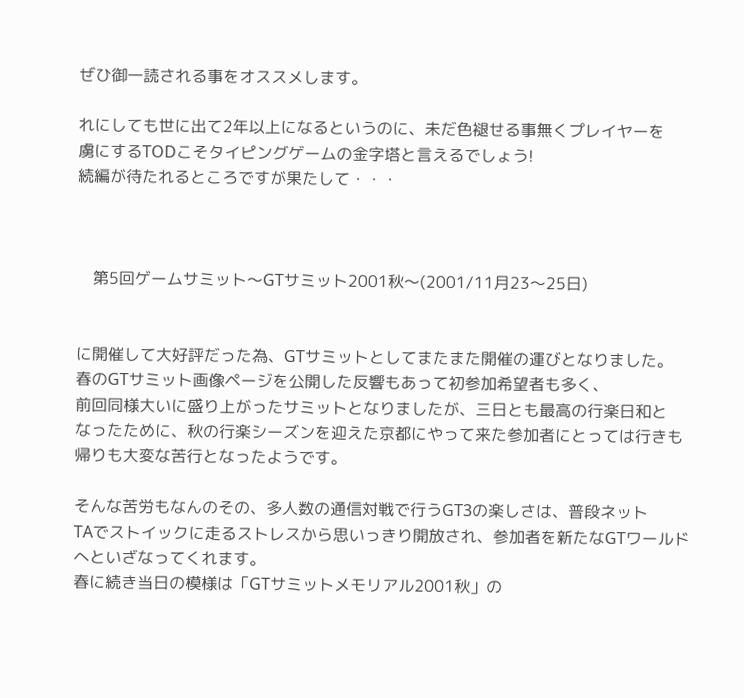ぜひ御一読される事をオススメします。

れにしても世に出て2年以上になるというのに、未だ色褪せる事無くプレイヤーを
虜にするTODこそタイピングゲームの金字塔と言えるでしょう!
続編が待たれるところですが果たして・・・



    第5回ゲームサミット〜GTサミット2001秋〜(2001/11月23〜25日)


に開催して大好評だった為、GTサミットとしてまたまた開催の運びとなりました。
春のGTサミット画像ページを公開した反響もあって初参加希望者も多く、
前回同様大いに盛り上がったサミットとなりましたが、三日とも最高の行楽日和と
なったために、秋の行楽シーズンを迎えた京都にやって来た参加者にとっては行きも
帰りも大変な苦行となったようです。

そんな苦労もなんのその、多人数の通信対戦で行うGT3の楽しさは、普段ネット
TAでストイックに走るストレスから思いっきり開放され、参加者を新たなGTワールド
へといざなってくれます。
春に続き当日の模様は「GTサミットメモリアル2001秋」の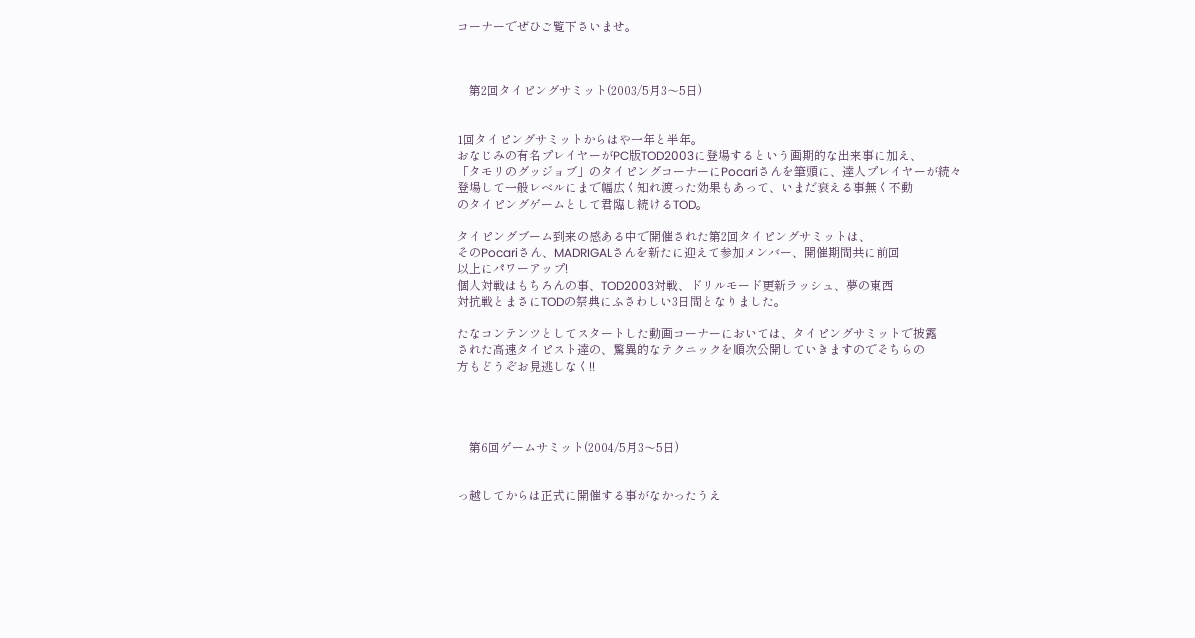コーナーでぜひご覧下さいませ。



    第2回タイピングサミット(2003/5月3〜5日)


1回タイピングサミットからはや一年と半年。
おなじみの有名プレイヤーがPC版TOD2003に登場するという画期的な出来事に加え、
「タモリのグッジョブ」のタイピングコーナーにPocariさんを筆頭に、達人プレイヤーが続々
登場して一般レベルにまで幅広く知れ渡った効果もあって、いまだ衰える事無く不動
のタイピングゲームとして君臨し続けるTOD。

タイピングブーム到来の感ある中で開催された第2回タイピングサミットは、
そのPocariさん、MADRIGALさんを新たに迎えて参加メンバー、開催期間共に前回
以上にパワーアップ!
個人対戦はもちろんの事、TOD2003対戦、ドリルモード更新ラッシュ、夢の東西
対抗戦とまさにTODの祭典にふさわしい3日間となりました。

たなコンテンツとしてスタートした動画コーナーにおいては、タイピングサミットで披露
された高速タイピスト達の、驚異的なテクニックを順次公開していきますのでそちらの
方もどうぞお見逃しなく!!




    第6回ゲームサミット(2004/5月3〜5日)


っ越してからは正式に開催する事がなかったうえ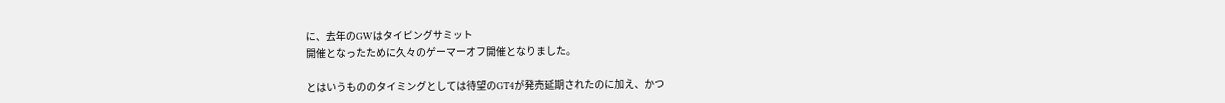に、去年のGWはタイピングサミット
開催となったために久々のゲーマーオフ開催となりました。

とはいうもののタイミングとしては待望のGT4が発売延期されたのに加え、かつ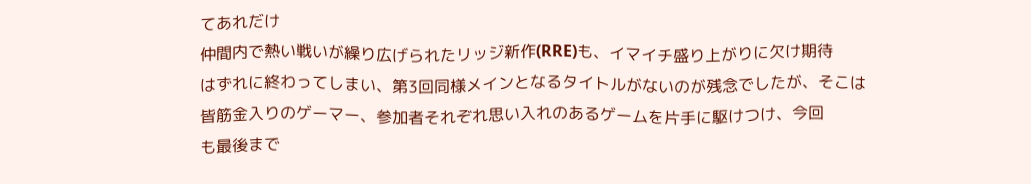てあれだけ
仲間内で熱い戦いが繰り広げられたリッジ新作(RRE)も、イマイチ盛り上がりに欠け期待
はずれに終わってしまい、第3回同様メインとなるタイトルがないのが残念でしたが、そこは
皆筋金入りのゲーマー、参加者それぞれ思い入れのあるゲームを片手に駆けつけ、今回
も最後まで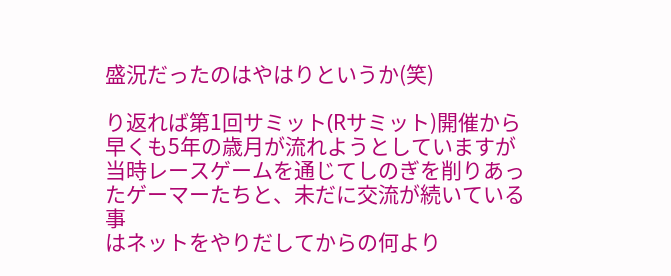盛況だったのはやはりというか(笑)

り返れば第1回サミット(Rサミット)開催から早くも5年の歳月が流れようとしていますが
当時レースゲームを通じてしのぎを削りあったゲーマーたちと、未だに交流が続いている事
はネットをやりだしてからの何より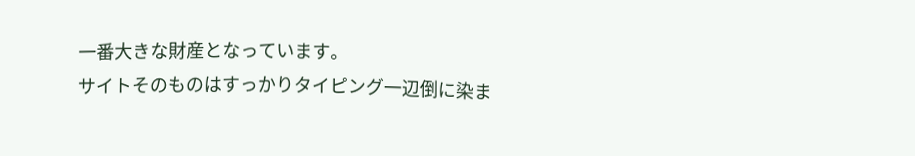一番大きな財産となっています。
サイトそのものはすっかりタイピング一辺倒に染ま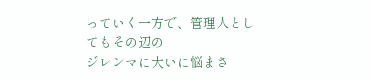っていく一方で、管理人としてもその辺の
ジレンマに大いに悩まさ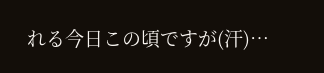れる今日この頃ですが(汗)…